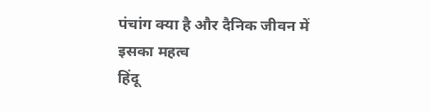पंचांग क्या है और दैनिक जीवन में इसका महत्व
हिंदू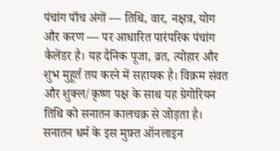पंचांग पाँच अंगों — तिथि, वार, नक्षत्र, योग और करण — पर आधारित पारंपरिक पंचांग कैलेंडर है। यह दैनिक पूजा, व्रत, त्योहार और शुभ मुहूर्त तय करने में सहायक है। विक्रम संवत और शुक्ल/कृष्ण पक्ष के साथ यह ग्रेगोरियन तिथि को सनातन कालचक्र से जोड़ता है।
सनातन धर्म के इस मुफ़्त ऑनलाइन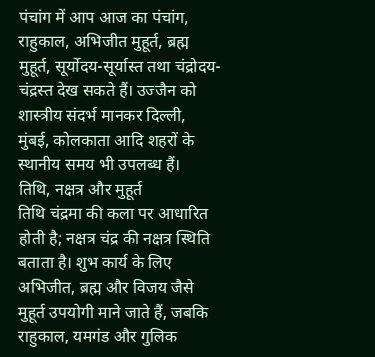पंचांग में आप आज का पंचांग, राहुकाल, अभिजीत मुहूर्त, ब्रह्म मुहूर्त, सूर्योदय-सूर्यास्त तथा चंद्रोदय-चंद्रस्त देख सकते हैं। उज्जैन को शास्त्रीय संदर्भ मानकर दिल्ली, मुंबई, कोलकाता आदि शहरों के स्थानीय समय भी उपलब्ध हैं।
तिथि, नक्षत्र और मुहूर्त
तिथि चंद्रमा की कला पर आधारित होती है; नक्षत्र चंद्र की नक्षत्र स्थिति बताता है। शुभ कार्य के लिए अभिजीत, ब्रह्म और विजय जैसे मुहूर्त उपयोगी माने जाते हैं, जबकि राहुकाल, यमगंड और गुलिक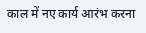काल में नए कार्य आरंभ करना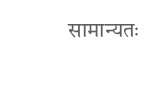सामान्यतः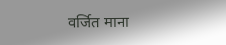वर्जित माना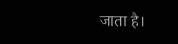जाता है।